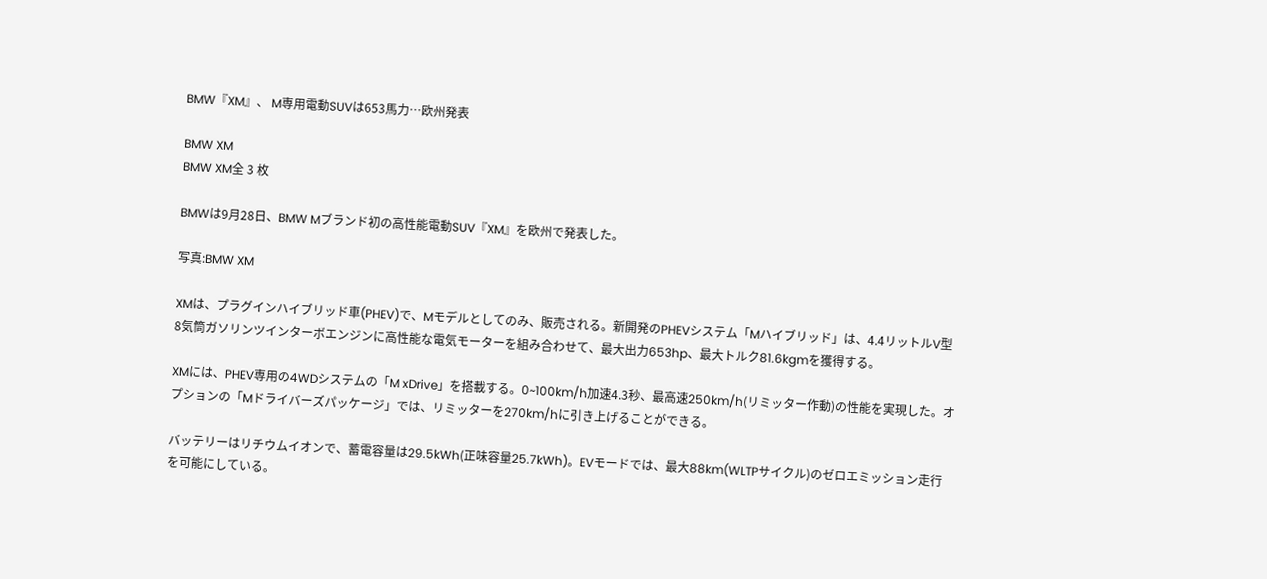BMW『XM』、 M専用電動SUVは653馬力…欧州発表

BMW XM
BMW XM全 3 枚

BMWは9月28日、BMW Mブランド初の高性能電動SUV『XM』を欧州で発表した。

写真:BMW XM

XMは、プラグインハイブリッド車(PHEV)で、Mモデルとしてのみ、販売される。新開発のPHEVシステム「Mハイブリッド」は、4.4リットルV型8気筒ガソリンツインターボエンジンに高性能な電気モーターを組み合わせて、最大出力653hp、最大トルク81.6kgmを獲得する。

XMには、PHEV専用の4WDシステムの「M xDrive」を搭載する。0~100km/h加速4.3秒、最高速250km/h(リミッター作動)の性能を実現した。オプションの「Mドライバーズパッケージ」では、リミッターを270km/hに引き上げることができる。

バッテリーはリチウムイオンで、蓄電容量は29.5kWh(正味容量25.7kWh)。EVモードでは、最大88km(WLTPサイクル)のゼロエミッション走行を可能にしている。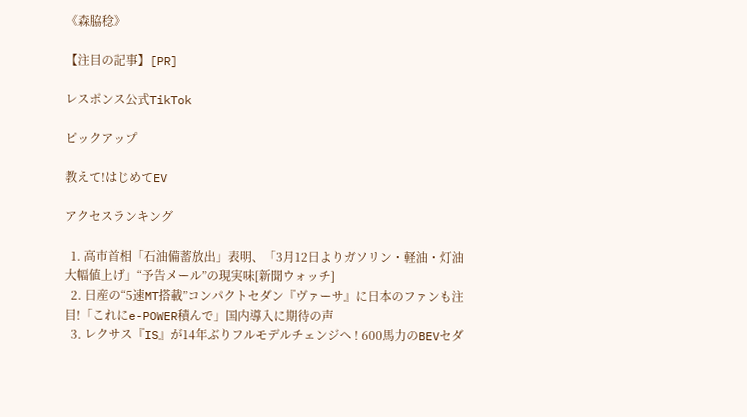《森脇稔》

【注目の記事】[PR]

レスポンス公式TikTok

ピックアップ

教えて!はじめてEV

アクセスランキング

  1. 高市首相「石油備蓄放出」表明、「3月12日よりガソリン・軽油・灯油大幅値上げ」“予告メール”の現実味[新聞ウォッチ]
  2. 日産の“5速MT搭載”コンパクトセダン『ヴァーサ』に日本のファンも注目!「これにe-POWER積んで」国内導入に期待の声
  3. レクサス『IS』が14年ぶりフルモデルチェンジへ ! 600馬力のBEVセダ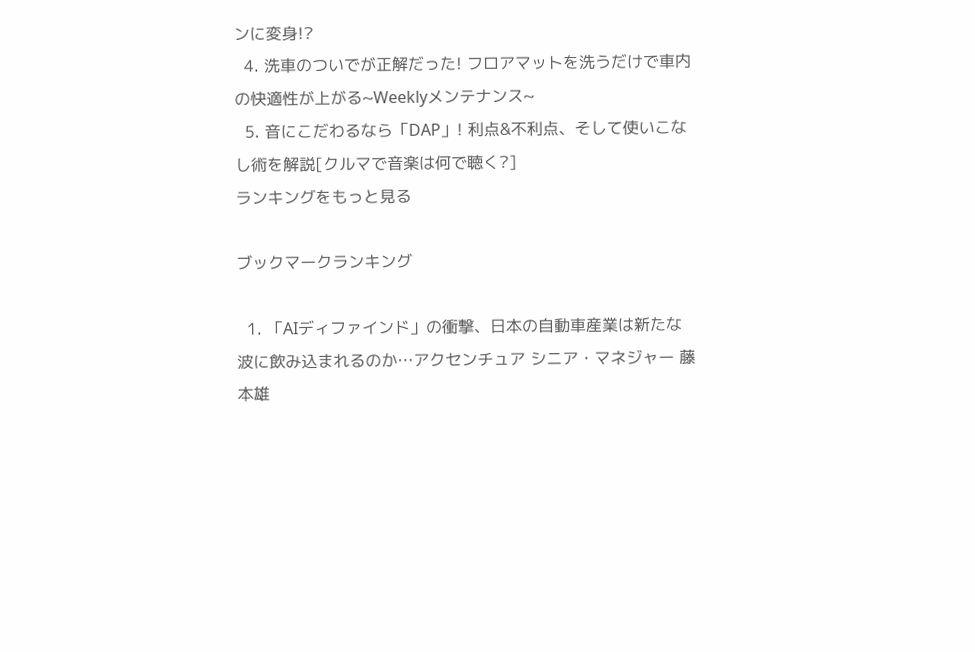ンに変身!?
  4. 洗車のついでが正解だった! フロアマットを洗うだけで車内の快適性が上がる~Weeklyメンテナンス~
  5. 音にこだわるなら「DAP」! 利点&不利点、そして使いこなし術を解説[クルマで音楽は何で聴く?]
ランキングをもっと見る

ブックマークランキング

  1. 「AIディファインド」の衝撃、日本の自動車産業は新たな波に飲み込まれるのか…アクセンチュア シニア・マネジャー 藤本雄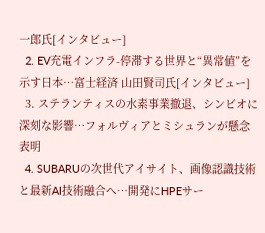一郎氏[インタビュー]
  2. EV充電インフラ-停滞する世界と“異常値”を示す日本…富士経済 山田賢司氏[インタビュー]
  3. ステランティスの水素事業撤退、シンビオに深刻な影響…フォルヴィアとミシュランが懸念表明
  4. SUBARUの次世代アイサイト、画像認識技術と最新AI技術融合へ…開発にHPEサー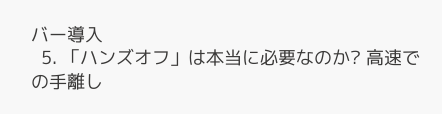バー導入
  5. 「ハンズオフ」は本当に必要なのか? 高速での手離し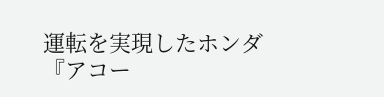運転を実現したホンダ『アコー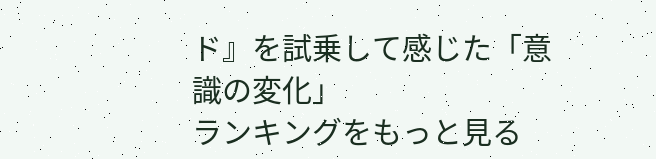ド』を試乗して感じた「意識の変化」
ランキングをもっと見る